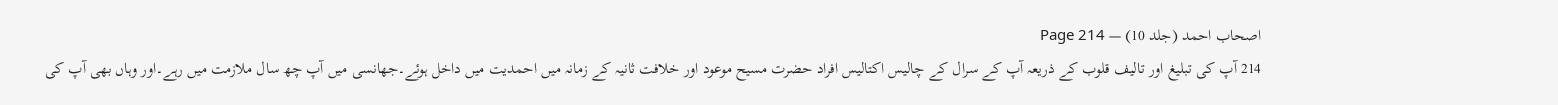اصحاب احمد (جلد 10) — Page 214
214 آپ کی تبلیغ اور تالیف قلوب کے ذریعہ آپ کے سرال کے چالیس اکتالیس افراد حضرت مسیح موعود اور خلافت ثانیہ کے زمانہ میں احمدیت میں داخل ہوئے۔جھانسی میں آپ چھ سال ملازمت میں رہے۔اور وہاں بھی آپ کی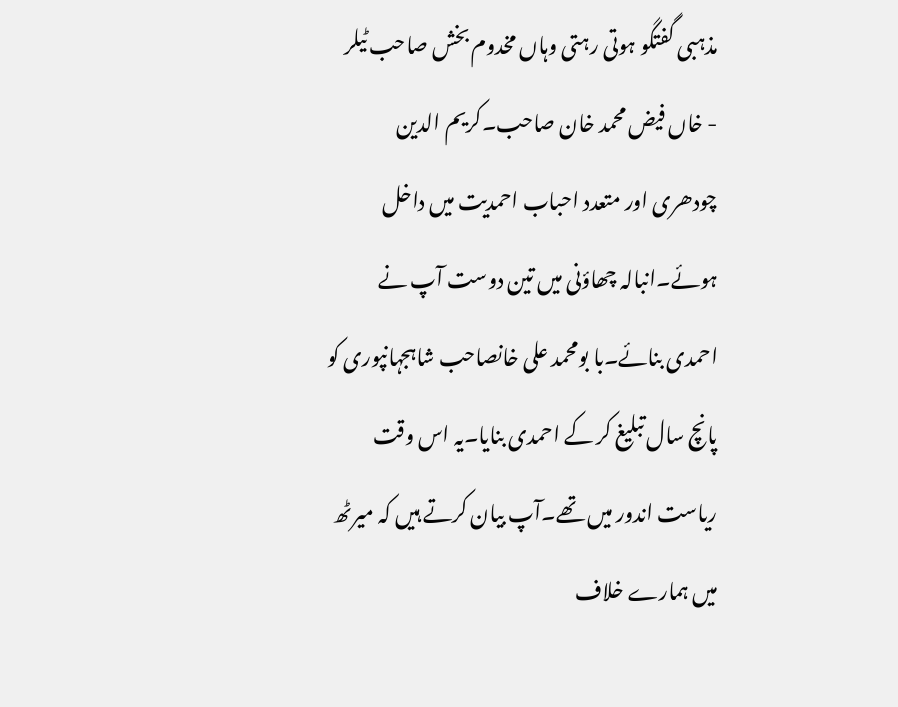مذہبی گفتگو ہوتی رہتی وہاں مخدوم بخش صاحب ٹیلر - خاں فیض محمد خان صاحب۔کریم الدین چودھری اور متعدد احباب احمدیت میں داخل ہوئے۔انبالہ چھاؤنی میں تین دوست آپ نے احمدی بنائے۔با بومحمد علی خانصاحب شاہجہانپوری کو پانچ سال تبلیغ کر کے احمدی بنایا۔یہ اس وقت ریاست اندور میں تھے۔آپ بیان کرتے ہیں کہ میرٹھ میں ہمارے خلاف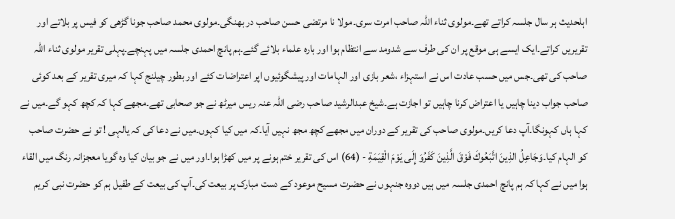اہلحدیث ہر سال جلسہ کراتے تھے۔مولوی ثناء اللہ صاحب امرت سری۔مولا نا مرتضی حسن صاحب در بھنگی۔مولوی محمد صاحب جونا گڑھی کو فیس پر بلاتے اور تقریریں کراتے۔ایک ایسے ہی موقع پر ان کی طرف سے شدومد سے انتظام ہوا اور بارہ علماء بلائے گئے۔ہم پانچ احمدی جلسہ میں پہنچے۔پہلی تقریر مولوی ثناء اللہ صاحب کی تھی۔جس میں حسب عادت اس نے استہزاء ،شعر بازی اور الہامات اور پیشگوئیوں اپر اعتراضات کئے اور بطور چیلنج کہا کہ میری تقریر کے بعد کوئی صاحب جواب دینا چاہیں یا اعتراض کرنا چاہیں تو اجازت ہے۔شیخ عبدالرشید صاحب رضی اللہ عنہ ریس میرٹھ نے جو صحابی تھے۔مجھے کہا کہ کچھ کہو گے۔میں نے کہا ہاں کہونگا۔آپ دعا کریں۔مولوی صاحب کی تقریر کے دوران میں مجھے کچھ مجھ نہیں آیا۔کہ میں کیا کہوں۔میں نے دعا کی کہ یالہی ! تو نے حضرت صاحب کو الہام کیا۔وَجَاعِلُ الذِينَ اتَّبَعُوكَ فَوْقَ الَّذِينَ كَفَرُوَ إِلَى يَوْمَ الْقِيَمَةِ - (64) اس کی تقریر ختم ہونے پر میں کھڑا ہوا۔اور میں نے جو بیان کیا وہ گویا معجزانہ رنگ میں القاء ہوا میں نے کہا کہ ہم پانچ احمدی جلسہ میں ہیں دووہ جنہوں نے حضرت مسیح موعود کے دست مبارک پر بیعت کی۔آپ کی بیعت کے طفیل ہم کو حضرت نبی کریم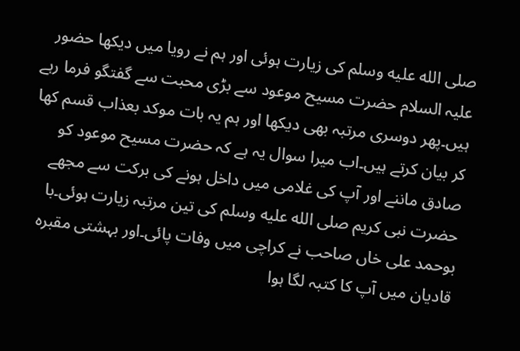صلى الله عليه وسلم کی زیارت ہوئی اور ہم نے رویا میں دیکھا حضور علیہ السلام حضرت مسیح موعود سے بڑی محبت سے گفتگو فرما رہے ہیں۔پھر دوسری مرتبہ بھی دیکھا اور ہم یہ بات موکد بعذاب قسم کھا کر بیان کرتے ہیں۔اب میرا سوال یہ ہے کہ حضرت مسیح موعود کو صادق ماننے اور آپ کی غلامی میں داخل ہونے کی برکت سے مجھے حضرت نبی کریم صلى الله عليه وسلم کی تین مرتبہ زیارت ہوئی۔با بوحمد علی خاں صاحب نے کراچی میں وفات پائی۔اور بہشتی مقبرہ قادیان میں آپ کا کتبہ لگا ہوا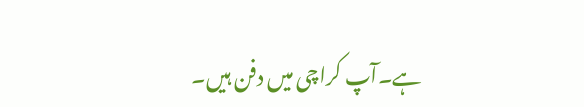ہے۔آپ کراچی میں دفن ہیں۔